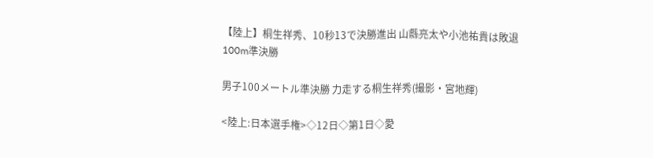【陸上】桐生祥秀、10秒13で決勝進出 山縣亮太や小池祐貴は敗退 100m準決勝

男子100メートル準決勝 力走する桐生祥秀(撮影・宮地輝)

<陸上:日本選手権>◇12日◇第1日◇愛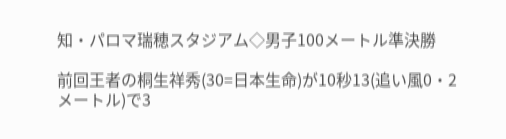知・パロマ瑞穂スタジアム◇男子100メートル準決勝

前回王者の桐生祥秀(30=日本生命)が10秒13(追い風0・2メートル)で3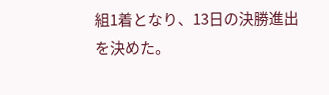組1着となり、13日の決勝進出を決めた。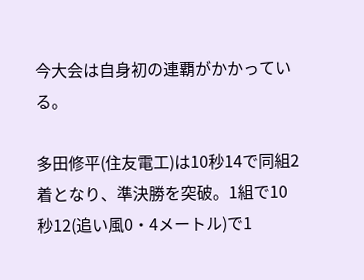今大会は自身初の連覇がかかっている。

多田修平(住友電工)は10秒14で同組2着となり、準決勝を突破。1組で10秒12(追い風0・4メートル)で1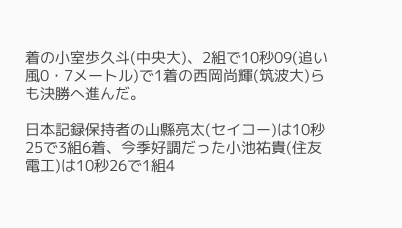着の小室歩久斗(中央大)、2組で10秒09(追い風0・7メートル)で1着の西岡尚輝(筑波大)らも決勝へ進んだ。

日本記録保持者の山縣亮太(セイコー)は10秒25で3組6着、今季好調だった小池祐貴(住友電工)は10秒26で1組4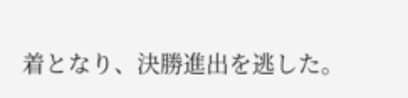着となり、決勝進出を逃した。